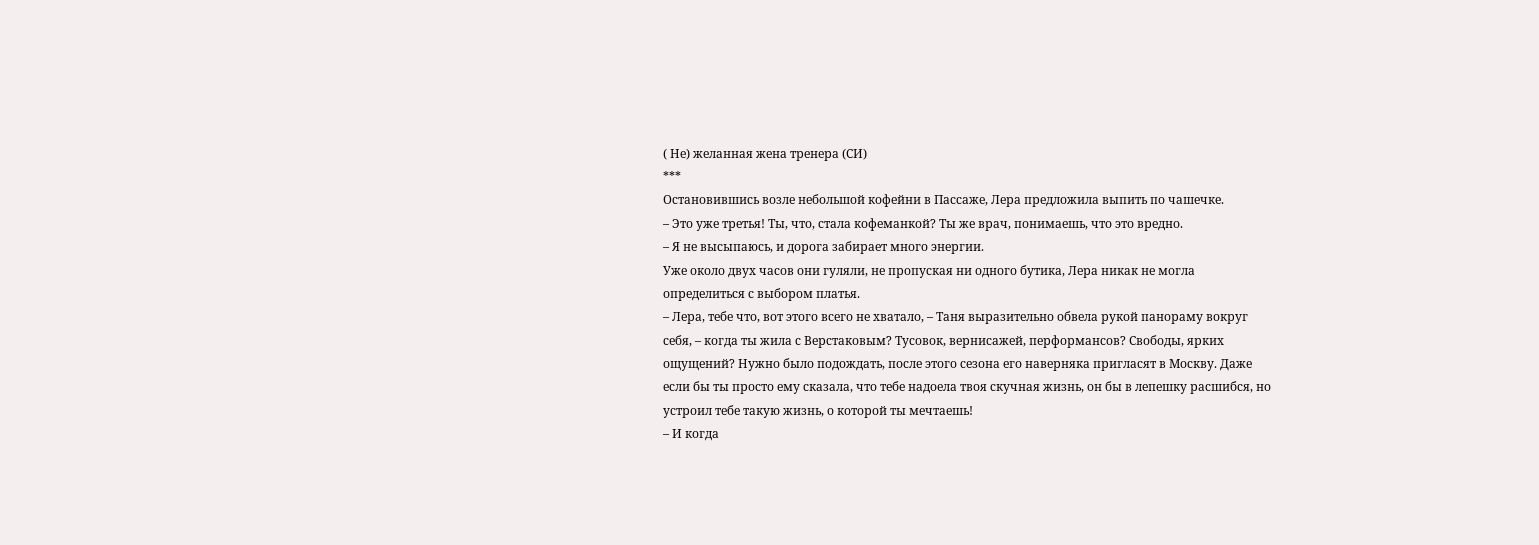( Не) желанная жена тренера (СИ)
***
Остановившись возле небольшой кофейни в Пассаже, Лера предложила выпить по чашечке.
– Это уже третья! Ты, что, стала кофеманкой? Ты же врач, понимаешь, что это вредно.
– Я не высыпаюсь, и дорога забирает много энергии.
Уже около двух часов они гуляли, не пропуская ни одного бутика, Лера никак не могла определиться с выбором платья.
– Лера, тебе что, вот этого всего не хватало, – Таня выразительно обвела рукой панораму вокруг себя, – когда ты жила с Верстаковым? Тусовок, вернисажей, перформансов? Свободы, ярких ощущений? Нужно было подождать, после этого сезона его наверняка пригласят в Москву. Даже если бы ты просто ему сказала, что тебе надоела твоя скучная жизнь, он бы в лепешку расшибся, но устроил тебе такую жизнь, о которой ты мечтаешь!
– И когда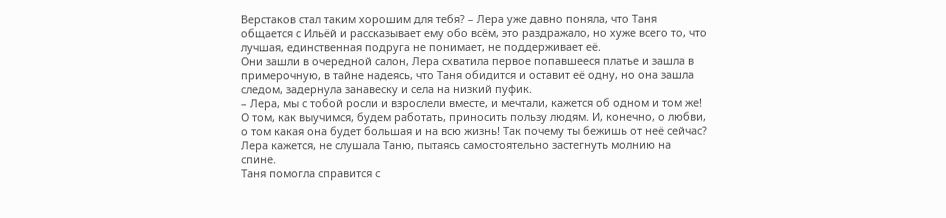Верстаков стал таким хорошим для тебя? – Лера уже давно поняла, что Таня общается с Ильёй и рассказывает ему обо всём, это раздражало, но хуже всего то, что лучшая, единственная подруга не понимает, не поддерживает её.
Они зашли в очередной салон, Лера схватила первое попавшееся платье и зашла в примерочную, в тайне надеясь, что Таня обидится и оставит её одну, но она зашла следом, задернула занавеску и села на низкий пуфик.
– Лера, мы с тобой росли и взрослели вместе, и мечтали, кажется об одном и том же! О том, как выучимся, будем работать, приносить пользу людям. И, конечно, о любви, о том какая она будет большая и на всю жизнь! Так почему ты бежишь от неё сейчас?
Лера кажется, не слушала Таню, пытаясь самостоятельно застегнуть молнию на спине.
Таня помогла справится с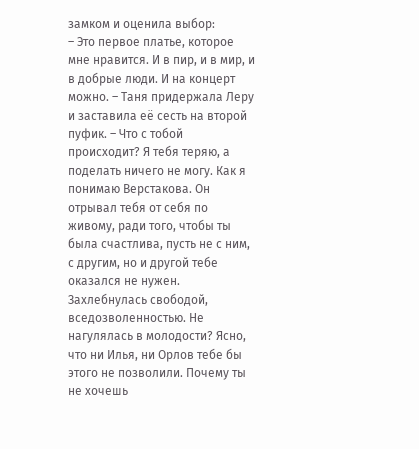замком и оценила выбор:
– Это первое платье, которое мне нравится. И в пир, и в мир, и в добрые люди. И на концерт можно. – Таня придержала Леру и заставила её сесть на второй пуфик. – Что с тобой происходит? Я тебя теряю, а поделать ничего не могу. Как я понимаю Верстакова. Он отрывал тебя от себя по живому, ради того, чтобы ты была счастлива, пусть не с ним, с другим, но и другой тебе оказался не нужен. Захлебнулась свободой, вседозволенностью. Не нагулялась в молодости? Ясно, что ни Илья, ни Орлов тебе бы этого не позволили. Почему ты не хочешь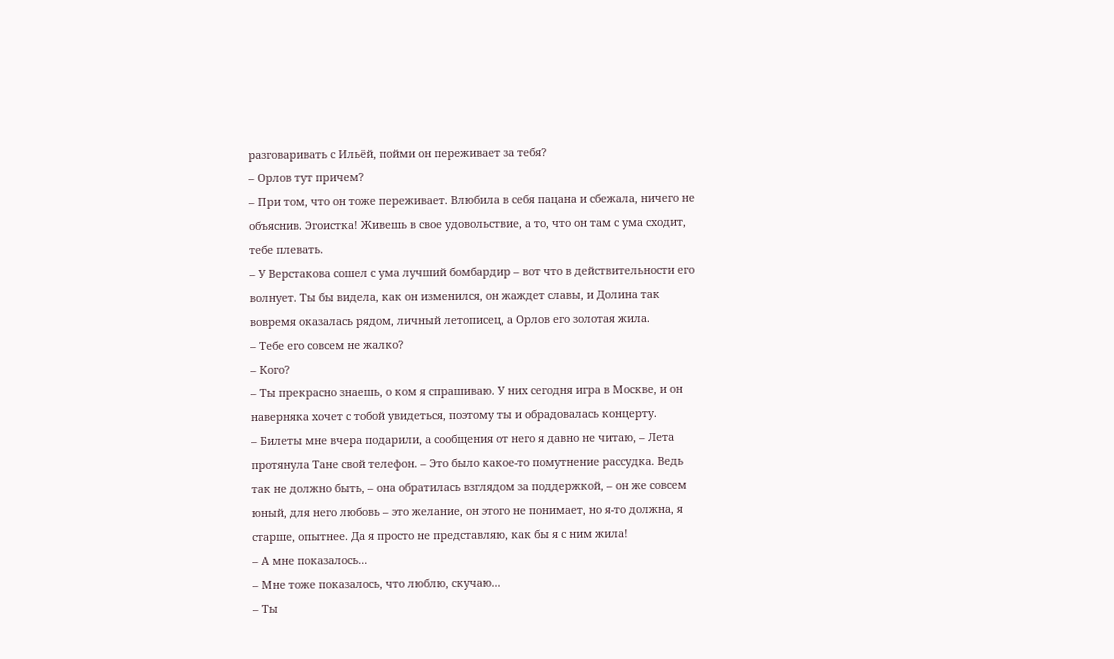разговаривать с Ильёй, пойми он переживает за тебя?
– Орлов тут причем?
– При том, что он тоже переживает. Влюбила в себя пацана и сбежала, ничего не объяснив. Эгоистка! Живешь в свое удовольствие, а то, что он там с ума сходит, тебе плевать.
– У Верстакова сошел с ума лучший бомбардир – вот что в действительности его волнует. Ты бы видела, как он изменился, он жаждет славы, и Долина так вовремя оказалась рядом, личный летописец, а Орлов его золотая жила.
– Тебе его совсем не жалко?
– Кого?
– Ты прекрасно знаешь, о ком я спрашиваю. У них сегодня игра в Москве, и он наверняка хочет с тобой увидеться, поэтому ты и обрадовалась концерту.
– Билеты мне вчера подарили, а сообщения от него я давно не читаю, – Лета протянула Тане свой телефон. – Это было какое-то помутнение рассудка. Ведь так не должно быть, – она обратилась взглядом за поддержкой, – он же совсем юный, для него любовь – это желание, он этого не понимает, но я-то должна, я старше, опытнее. Да я просто не представляю, как бы я с ним жила!
– А мне показалось...
– Мне тоже показалось, что люблю, скучаю...
– Ты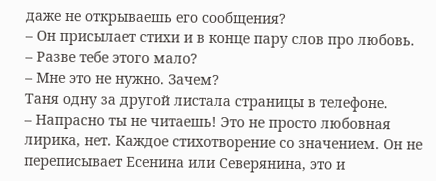даже не открываешь его сообщения?
– Он присылает стихи и в конце пару слов про любовь.
– Разве тебе этого мало?
– Мне это не нужно. Зачем?
Таня одну за другой листала страницы в телефоне.
– Напрасно ты не читаешь! Это не просто любовная лирика, нет. Каждое стихотворение со значением. Он не переписывает Есенина или Северянина, это и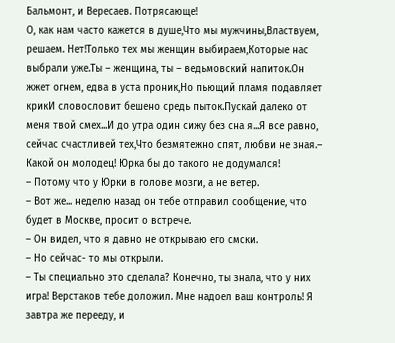Бальмонт, и Вересаев. Потрясающе!
О, как нам часто кажется в душе,Что мы мужчины,Властвуем, решаем. Нет!Только тех мы женщин выбираем,Которые нас выбрали уже.Ты – женщина, ты – ведьмовский напиток.Он жжет огнем, едва в уста проник,Но пьющий пламя подавляет крикИ словословит бешено средь пыток.Пускай далеко от меня твой смех...И до утра один сижу без сна я...Я все равно, сейчас счастливей тех,Что безмятежно спят, любви не зная.– Какой он молодец! Юрка бы до такого не додумался!
– Потому что у Юрки в голове мозги, а не ветер.
– Вот же... неделю назад он тебе отправил сообщение, что будет в Москве, просит о встрече.
– Он видел, что я давно не открываю его смски.
– Но сейчас- то мы открыли.
– Ты специально это сделала? Конечно, ты знала, что у них игра! Верстаков тебе доложил. Мне надоел ваш контроль! Я завтра же перееду, и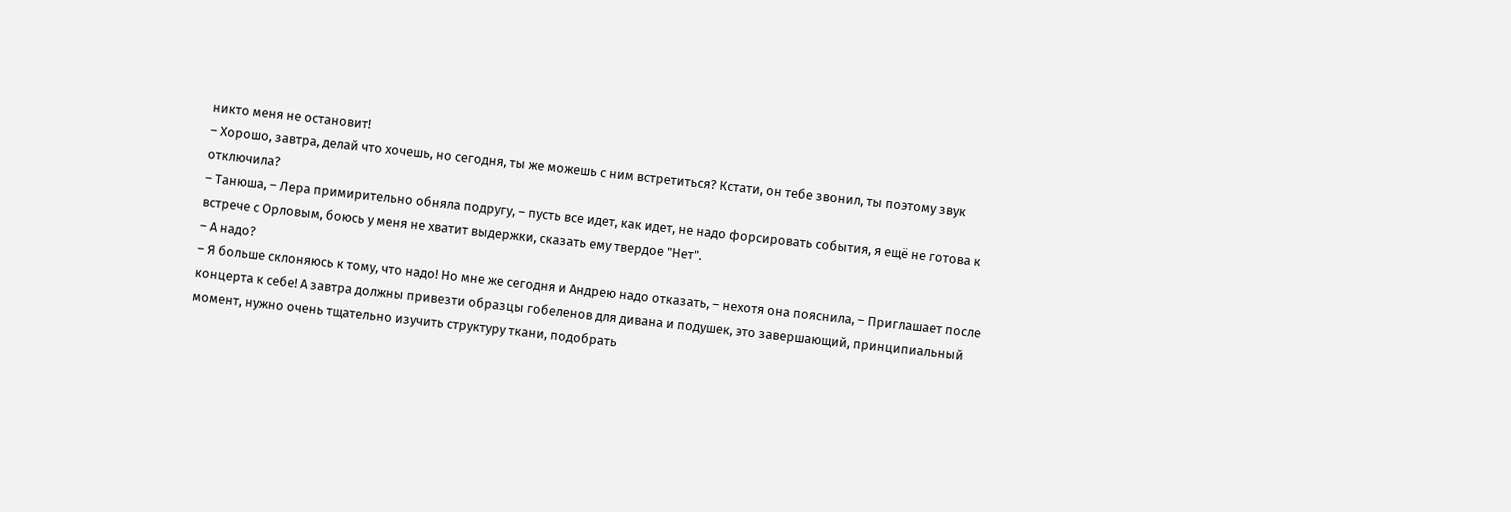никто меня не остановит!
– Хорошо, завтра, делай что хочешь, но сегодня, ты же можешь с ним встретиться? Кстати, он тебе звонил, ты поэтому звук отключила?
– Танюша, – Лера примирительно обняла подругу, – пусть все идет, как идет, не надо форсировать события, я ещё не готова к встрече с Орловым, боюсь у меня не хватит выдержки, сказать ему твердое "Нет".
– А надо?
– Я больше склоняюсь к тому, что надо! Но мне же сегодня и Андрею надо отказать, – нехотя она пояснила, – Приглашает после концерта к себе! А завтра должны привезти образцы гобеленов для дивана и подушек, это завершающий, принципиальный момент, нужно очень тщательно изучить структуру ткани, подобрать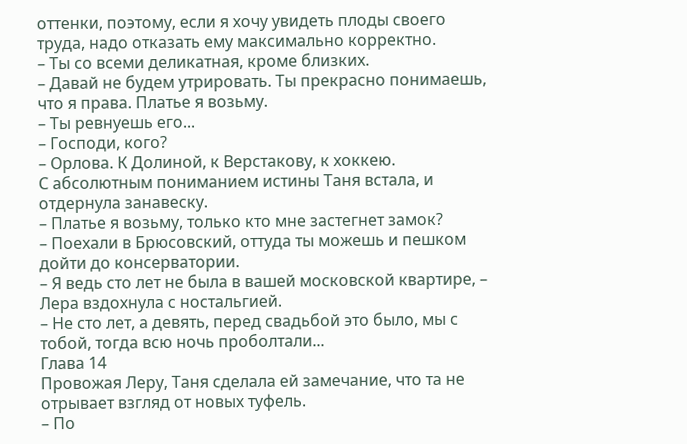оттенки, поэтому, если я хочу увидеть плоды своего труда, надо отказать ему максимально корректно.
– Ты со всеми деликатная, кроме близких.
– Давай не будем утрировать. Ты прекрасно понимаешь, что я права. Платье я возьму.
– Ты ревнуешь его...
– Господи, кого?
– Орлова. К Долиной, к Верстакову, к хоккею.
С абсолютным пониманием истины Таня встала, и отдернула занавеску.
– Платье я возьму, только кто мне застегнет замок?
– Поехали в Брюсовский, оттуда ты можешь и пешком дойти до консерватории.
– Я ведь сто лет не была в вашей московской квартире, – Лера вздохнула с ностальгией.
– Не сто лет, а девять, перед свадьбой это было, мы с тобой, тогда всю ночь проболтали...
Глава 14
Провожая Леру, Таня сделала ей замечание, что та не отрывает взгляд от новых туфель.
– По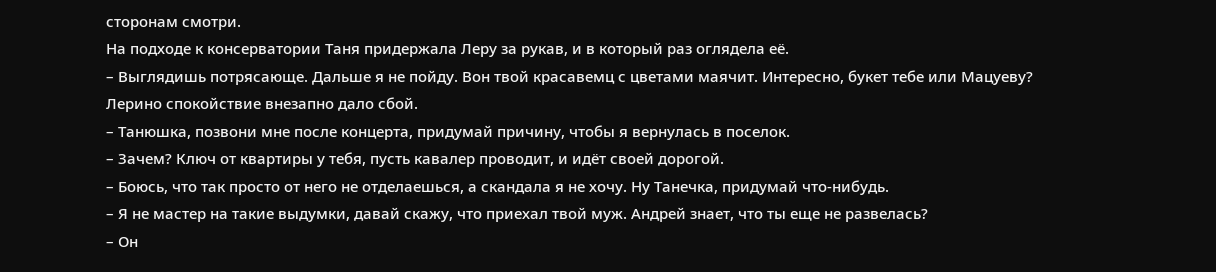сторонам смотри.
На подходе к консерватории Таня придержала Леру за рукав, и в который раз оглядела её.
– Выглядишь потрясающе. Дальше я не пойду. Вон твой красавемц с цветами маячит. Интересно, букет тебе или Мацуеву?
Лерино спокойствие внезапно дало сбой.
– Танюшка, позвони мне после концерта, придумай причину, чтобы я вернулась в поселок.
– Зачем? Ключ от квартиры у тебя, пусть кавалер проводит, и идёт своей дорогой.
– Боюсь, что так просто от него не отделаешься, а скандала я не хочу. Ну Танечка, придумай что-нибудь.
– Я не мастер на такие выдумки, давай скажу, что приехал твой муж. Андрей знает, что ты еще не развелась?
– Он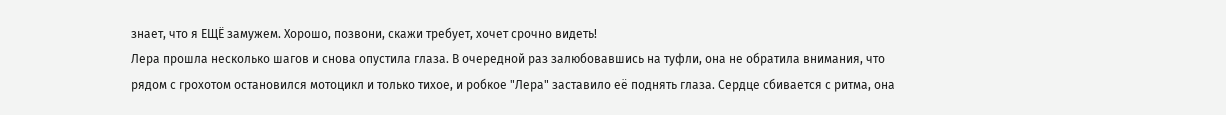знает, что я ЕЩЁ замужем. Хорошо, позвони, скажи требует, хочет срочно видеть!
Лера прошла несколько шагов и снова опустила глаза. В очередной раз залюбовавшись на туфли, она не обратила внимания, что рядом с грохотом остановился мотоцикл и только тихое, и робкое "Лера" заставило её поднять глаза. Сердце сбивается с ритма, она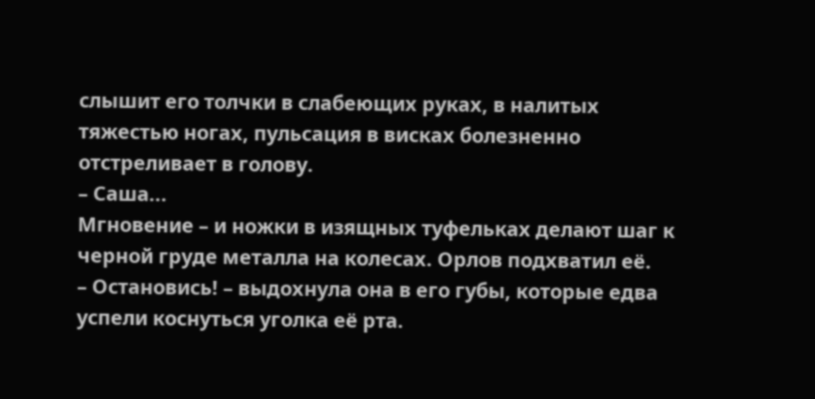слышит его толчки в слабеющих руках, в налитых тяжестью ногах, пульсация в висках болезненно отстреливает в голову.
– Саша...
Мгновение – и ножки в изящных туфельках делают шаг к черной груде металла на колесах. Орлов подхватил её.
– Остановись! – выдохнула она в его губы, которые едва успели коснуться уголка её рта.